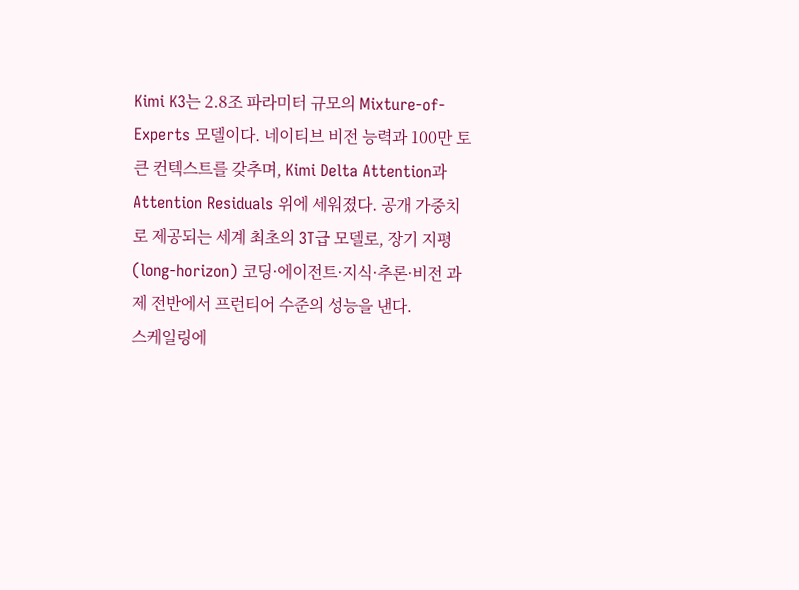Kimi K3는 2.8조 파라미터 규모의 Mixture-of-Experts 모델이다. 네이티브 비전 능력과 100만 토큰 컨텍스트를 갖추며, Kimi Delta Attention과 Attention Residuals 위에 세워졌다. 공개 가중치로 제공되는 세계 최초의 3T급 모델로, 장기 지평(long-horizon) 코딩·에이전트·지식·추론·비전 과제 전반에서 프런티어 수준의 성능을 낸다.
스케일링에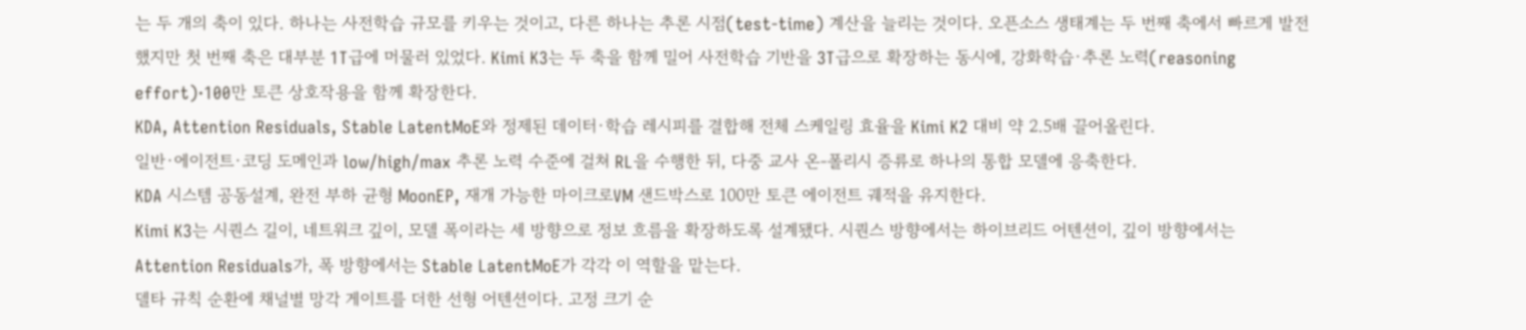는 두 개의 축이 있다. 하나는 사전학습 규모를 키우는 것이고, 다른 하나는 추론 시점(test-time) 계산을 늘리는 것이다. 오픈소스 생태계는 두 번째 축에서 빠르게 발전했지만 첫 번째 축은 대부분 1T급에 머물러 있었다. Kimi K3는 두 축을 함께 밀어 사전학습 기반을 3T급으로 확장하는 동시에, 강화학습·추론 노력(reasoning effort)·100만 토큰 상호작용을 함께 확장한다.
KDA, Attention Residuals, Stable LatentMoE와 정제된 데이터·학습 레시피를 결합해 전체 스케일링 효율을 Kimi K2 대비 약 2.5배 끌어올린다.
일반·에이전트·코딩 도메인과 low/high/max 추론 노력 수준에 걸쳐 RL을 수행한 뒤, 다중 교사 온-폴리시 증류로 하나의 통합 모델에 응축한다.
KDA 시스템 공동설계, 완전 부하 균형 MoonEP, 재개 가능한 마이크로VM 샌드박스로 100만 토큰 에이전트 궤적을 유지한다.
Kimi K3는 시퀀스 길이, 네트워크 깊이, 모델 폭이라는 세 방향으로 정보 흐름을 확장하도록 설계됐다. 시퀀스 방향에서는 하이브리드 어텐션이, 깊이 방향에서는 Attention Residuals가, 폭 방향에서는 Stable LatentMoE가 각각 이 역할을 맡는다.
델타 규칙 순환에 채널별 망각 게이트를 더한 선형 어텐션이다. 고정 크기 순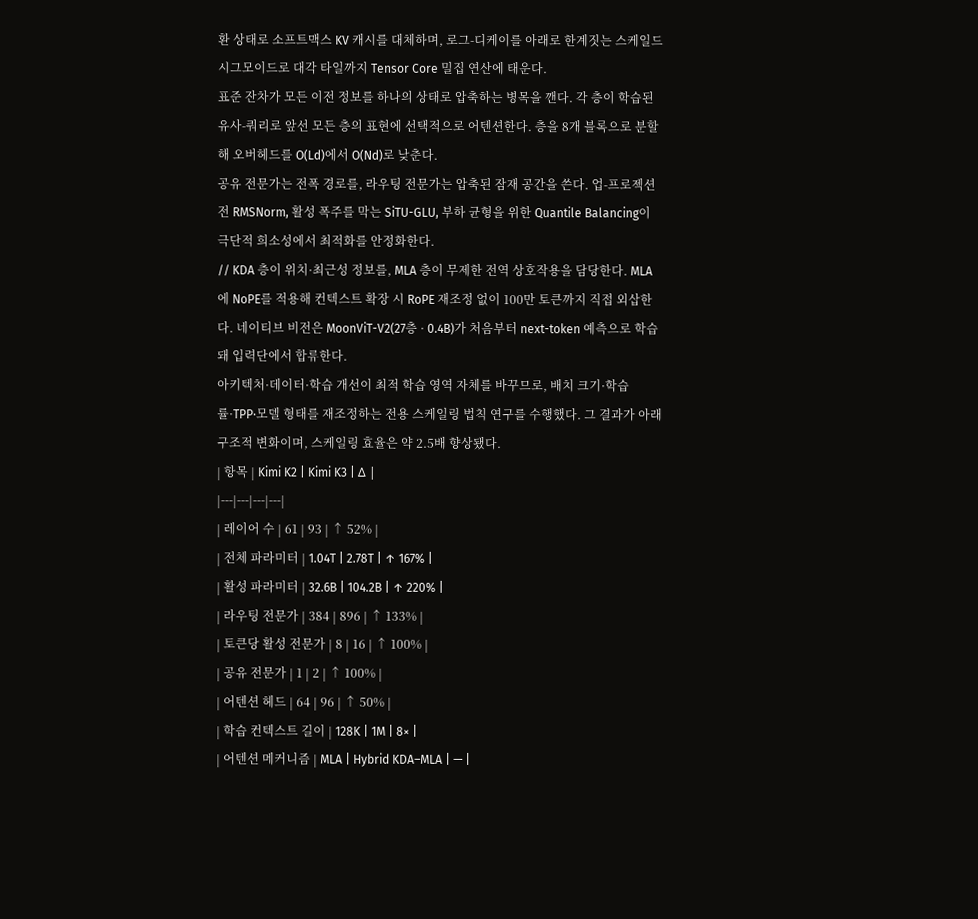환 상태로 소프트맥스 KV 캐시를 대체하며, 로그-디케이를 아래로 한계짓는 스케일드 시그모이드로 대각 타일까지 Tensor Core 밀집 연산에 태운다.
표준 잔차가 모든 이전 정보를 하나의 상태로 압축하는 병목을 깬다. 각 층이 학습된 유사-쿼리로 앞선 모든 층의 표현에 선택적으로 어텐션한다. 층을 8개 블록으로 분할해 오버헤드를 O(Ld)에서 O(Nd)로 낮춘다.
공유 전문가는 전폭 경로를, 라우팅 전문가는 압축된 잠재 공간을 쓴다. 업-프로젝션 전 RMSNorm, 활성 폭주를 막는 SiTU-GLU, 부하 균형을 위한 Quantile Balancing이 극단적 희소성에서 최적화를 안정화한다.
// KDA 층이 위치·최근성 정보를, MLA 층이 무제한 전역 상호작용을 담당한다. MLA에 NoPE를 적용해 컨텍스트 확장 시 RoPE 재조정 없이 100만 토큰까지 직접 외삽한다. 네이티브 비전은 MoonViT-V2(27층 · 0.4B)가 처음부터 next-token 예측으로 학습돼 입력단에서 합류한다.
아키텍처·데이터·학습 개선이 최적 학습 영역 자체를 바꾸므로, 배치 크기·학습률·TPP·모델 형태를 재조정하는 전용 스케일링 법칙 연구를 수행했다. 그 결과가 아래 구조적 변화이며, 스케일링 효율은 약 2.5배 향상됐다.
| 항목 | Kimi K2 | Kimi K3 | Δ |
|---|---|---|---|
| 레이어 수 | 61 | 93 | ↑ 52% |
| 전체 파라미터 | 1.04T | 2.78T | ↑ 167% |
| 활성 파라미터 | 32.6B | 104.2B | ↑ 220% |
| 라우팅 전문가 | 384 | 896 | ↑ 133% |
| 토큰당 활성 전문가 | 8 | 16 | ↑ 100% |
| 공유 전문가 | 1 | 2 | ↑ 100% |
| 어텐션 헤드 | 64 | 96 | ↑ 50% |
| 학습 컨텍스트 길이 | 128K | 1M | 8× |
| 어텐션 메커니즘 | MLA | Hybrid KDA–MLA | — |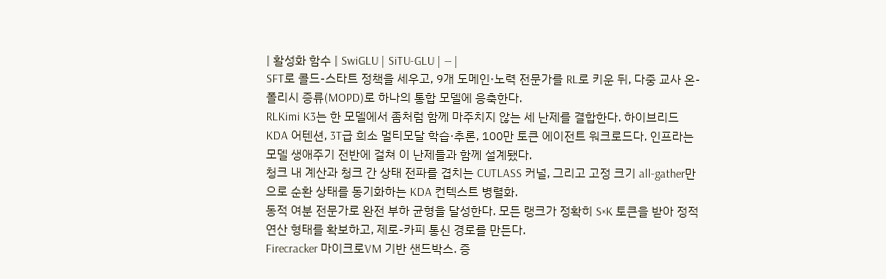| 활성화 함수 | SwiGLU | SiTU-GLU | — |
SFT로 콜드-스타트 정책을 세우고, 9개 도메인·노력 전문가를 RL로 키운 뒤, 다중 교사 온-폴리시 증류(MOPD)로 하나의 통합 모델에 응축한다.
RLKimi K3는 한 모델에서 좀처럼 함께 마주치지 않는 세 난제를 결합한다. 하이브리드 KDA 어텐션, 3T급 희소 멀티모달 학습·추론, 100만 토큰 에이전트 워크로드다. 인프라는 모델 생애주기 전반에 걸쳐 이 난제들과 함께 설계됐다.
청크 내 계산과 청크 간 상태 전파를 겹치는 CUTLASS 커널, 그리고 고정 크기 all-gather만으로 순환 상태를 동기화하는 KDA 컨텍스트 병렬화.
동적 여분 전문가로 완전 부하 균형을 달성한다. 모든 랭크가 정확히 S×K 토큰을 받아 정적 연산 형태를 확보하고, 제로-카피 통신 경로를 만든다.
Firecracker 마이크로VM 기반 샌드박스. 증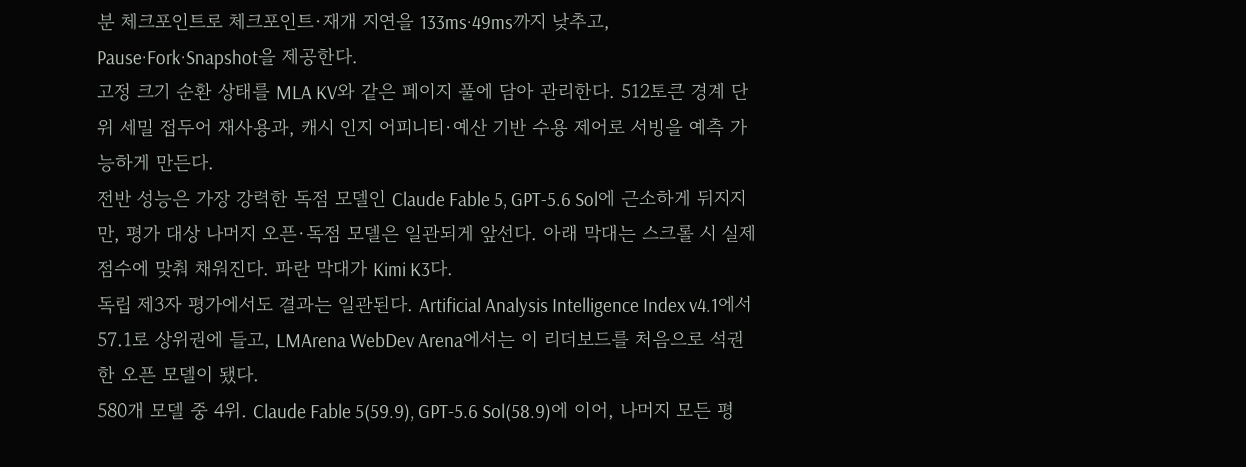분 체크포인트로 체크포인트·재개 지연을 133ms·49ms까지 낮추고, Pause·Fork·Snapshot을 제공한다.
고정 크기 순환 상태를 MLA KV와 같은 페이지 풀에 담아 관리한다. 512토큰 경계 단위 세밀 접두어 재사용과, 캐시 인지 어피니티·예산 기반 수용 제어로 서빙을 예측 가능하게 만든다.
전반 성능은 가장 강력한 독점 모델인 Claude Fable 5, GPT-5.6 Sol에 근소하게 뒤지지만, 평가 대상 나머지 오픈·독점 모델은 일관되게 앞선다. 아래 막대는 스크롤 시 실제 점수에 맞춰 채워진다. 파란 막대가 Kimi K3다.
독립 제3자 평가에서도 결과는 일관된다. Artificial Analysis Intelligence Index v4.1에서 57.1로 상위권에 들고, LMArena WebDev Arena에서는 이 리더보드를 처음으로 석권한 오픈 모델이 됐다.
580개 모델 중 4위. Claude Fable 5(59.9), GPT-5.6 Sol(58.9)에 이어, 나머지 모든 평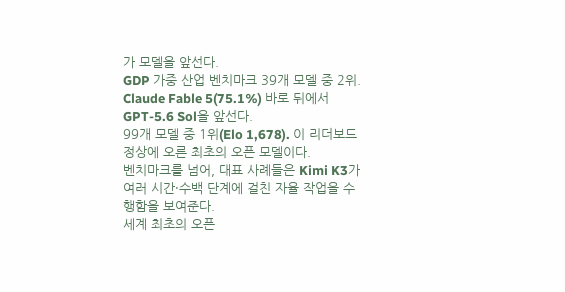가 모델을 앞선다.
GDP 가중 산업 벤치마크 39개 모델 중 2위. Claude Fable 5(75.1%) 바로 뒤에서 GPT-5.6 Sol을 앞선다.
99개 모델 중 1위(Elo 1,678). 이 리더보드 정상에 오른 최초의 오픈 모델이다.
벤치마크를 넘어, 대표 사례들은 Kimi K3가 여러 시간·수백 단계에 걸친 자율 작업을 수행함을 보여준다.
세계 최초의 오픈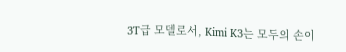3T급 모델로서, Kimi K3는 모두의 손이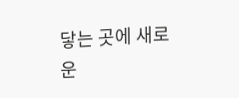닿는 곳에 새로운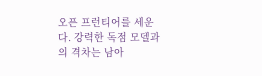오픈 프런티어를 세운다. 강력한 독점 모델과의 격차는 남아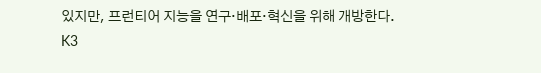있지만, 프런티어 지능을 연구·배포·혁신을 위해 개방한다.
K3